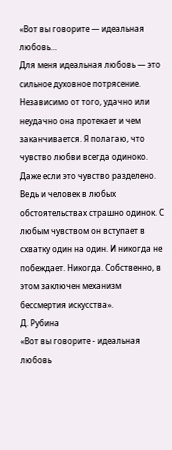«Вот вы говорите — идеальная любовь…
Для меня идеальная любовь — это сильное духовное потрясение. Независимо от того, удачно или неудачно она протекает и чем заканчивается. Я полагаю, что чувство любви всегда одиноко. Даже если это чувство разделено. Beдь и человек в любых обстоятельствах страшно одинок. С любым чувством он вступает в схватку один на один. И никогда не побеждает. Никогда. Собственно, в этом заключен механизм бессмертия искусства».
Д. Рубина
«Вот вы говорите - идеальная любовь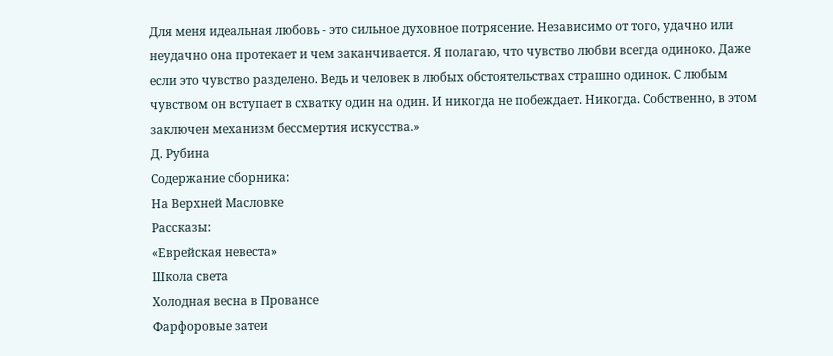Для меня идеальная любовь - это сильное духовное потрясение. Независимо от того, удачно или неудачно она протекает и чем заканчивается. Я полагаю, что чувство любви всегда одиноко. Даже если это чувство разделено. Beдь и человек в любых обстоятельствах страшно одинок. С любым чувством он вступает в схватку один на один. И никогда не побеждает. Никогда. Собственно, в этом заключен механизм бессмертия искусства.»
Д. Рубина
Содержание сборника:
На Верхней Масловке
Рассказы:
«Еврейская невеста»
Школа света
Холодная весна в Провансе
Фарфоровые затеи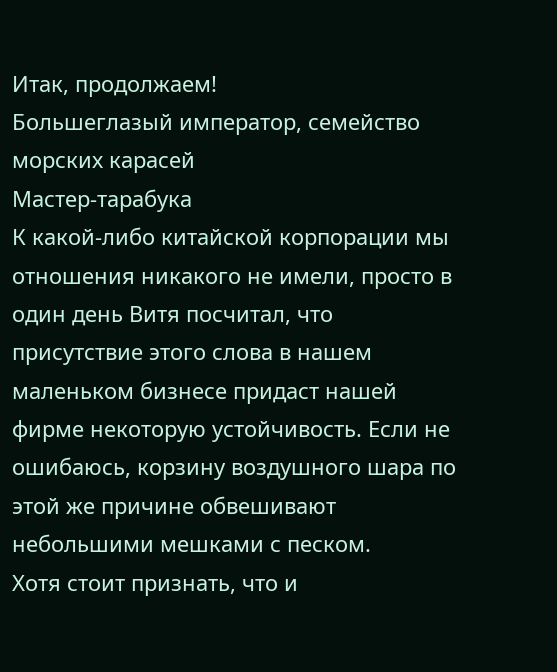Итак, продолжаем!
Большеглазый император, семейство морских карасей
Мастер-тарабука
К какой-либо китайской корпорации мы отношения никакого не имели, просто в один день Витя посчитал, что присутствие этого слова в нашем маленьком бизнесе придаст нашей фирме некоторую устойчивость. Если не ошибаюсь, корзину воздушного шара по этой же причине обвешивают небольшими мешками с песком.
Хотя стоит признать, что и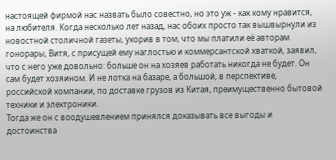настоящей фирмой нас назвать было совестно, но это уж - как кому нравится, на любителя. Когда несколько лет назад, нас обоих просто так вышвырнули из новостной столичной газеты, укорив в том, что мы платили её авторам гонорары, Витя, с присущей ему наглостью и коммерсантской хваткой, заявил, что с него уже довольно: больше он на хозяев работать никогда не будет. Он сам будет хозяином. И не лотка на базаре, а большой, в перспективе, российской компании, по доставке грузов из Китая, преимущественно бытовой техники и электроники.
Тогда же он с воодушевлением принялся доказывать все выгоды и достоинства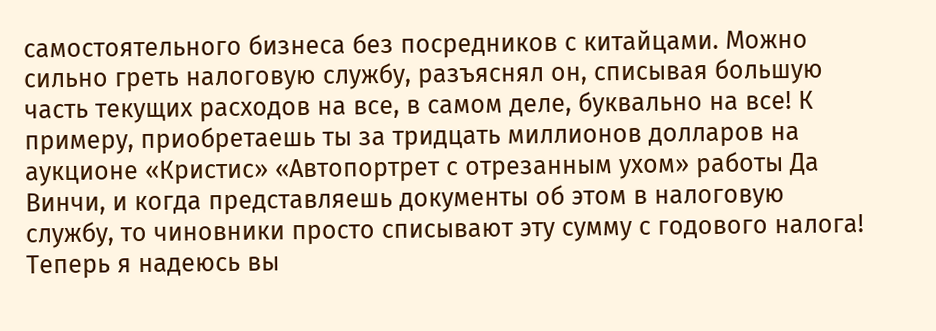самостоятельного бизнеса без посредников с китайцами. Можно сильно греть налоговую службу, разъяснял он, списывая большую часть текущих расходов на все, в самом деле, буквально на все! К примеру, приобретаешь ты за тридцать миллионов долларов на аукционе «Кристис» «Автопортрет с отрезанным ухом» работы Да Винчи, и когда представляешь документы об этом в налоговую службу, то чиновники просто списывают эту сумму с годового налога! Теперь я надеюсь вы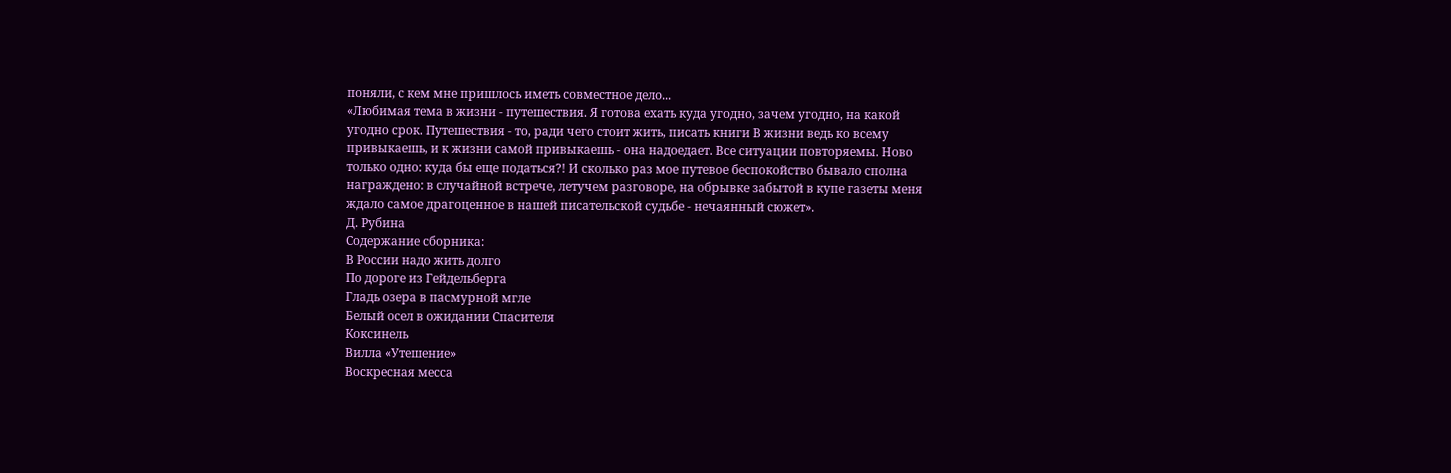поняли, с кем мне пришлось иметь совместное дело...
«Любимая тема в жизни - путешествия. Я готова ехать куда угодно, зачем угодно, на какой угодно срок. Путешествия - то, ради чего стоит жить, писать книги В жизни ведь ко всему привыкаешь, и к жизни самой привыкаешь - она надоедает. Все ситуации повторяемы. Ново только одно: куда бы еще податься?! И сколько раз мое путевое беспокойство бывало сполна награждено: в случайной встрече, летучем разговоре, на обрывке забытой в купе газеты меня ждало самое драгоценное в нашей писательской судьбе - нечаянный сюжет».
Д. Рубина
Содержание сборника:
В России надо жить долго
По дороге из Гейдельберга
Гладь озера в пасмурной мгле
Белый осел в ожидании Спасителя
Коксинель
Вилла «Утешение»
Воскресная месса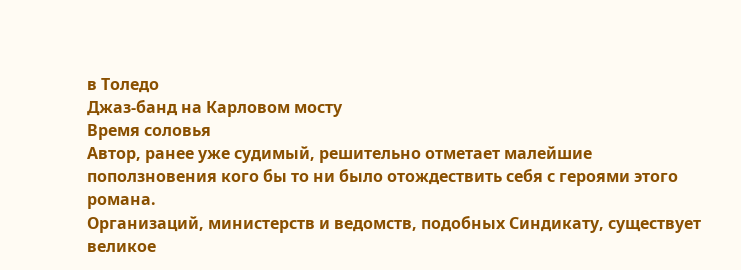в Толедо
Джаз-банд на Карловом мосту
Время соловья
Автор, ранее уже судимый, решительно отметает малейшие поползновения кого бы то ни было отождествить себя с героями этого романа.
Организаций, министерств и ведомств, подобных Синдикату, существует великое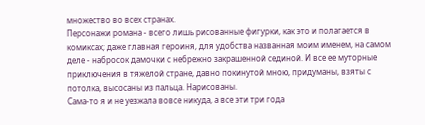множество во всех странах.
Персонажи романа - всего лишь рисованные фигурки, как это и полагается в комиксах; даже главная героиня, для удобства названная моим именем, на самом деле - набросок дамочки с небрежно закрашенной сединой. И все ее муторные приключения в тяжелой стране, давно покинутой мною, придуманы, взяты с потолка, высосаны из пальца. Нарисованы.
Сама-то я и не уезжала вовсе никуда, а все эти три года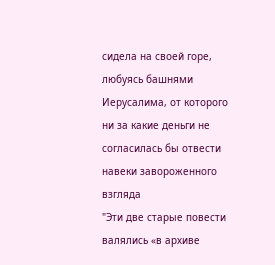сидела на своей горе, любуясь башнями Иерусалима, от которого ни за какие деньги не согласилась бы отвести навеки завороженного взгляда
"Эти две старые повести валялись «в архиве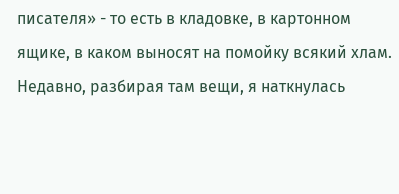писателя» - то есть в кладовке, в картонном ящике, в каком выносят на помойку всякий хлам. Недавно, разбирая там вещи, я наткнулась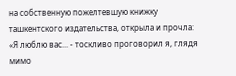на собственную пожелтевшую книжку ташкентского издательства, открыла и прочла:
«Я люблю вас... - тоскливо проговорил я, глядя мимо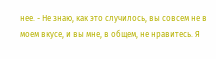нее. - Не знаю, как это случилось, вы совсем не в моем вкусе, и вы мне, в общем, не нравитесь. Я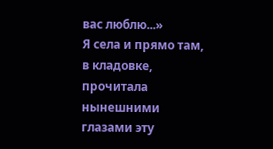вас люблю...»
Я села и прямо там, в кладовке, прочитала нынешними глазами эту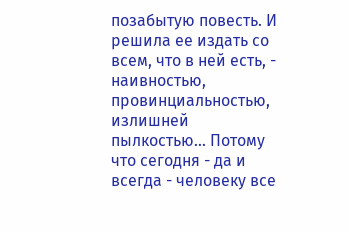позабытую повесть. И решила ее издать со всем, что в ней есть, - наивностью, провинциальностью, излишней пылкостью... Потому что сегодня - да и всегда - человеку все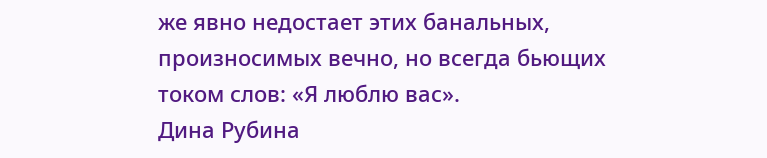же явно недостает этих банальных, произносимых вечно, но всегда бьющих током слов: «Я люблю вас».
Дина Рубина